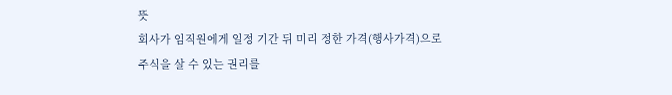뜻
회사가 임직원에게 일정 기간 뒤 미리 정한 가격(행사가격)으로 주식을 살 수 있는 권리를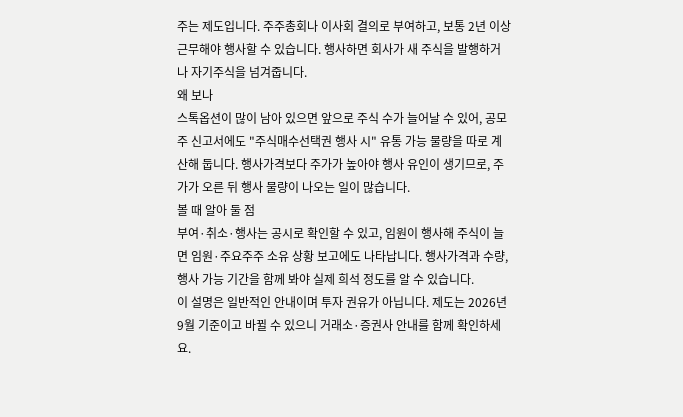주는 제도입니다. 주주총회나 이사회 결의로 부여하고, 보통 2년 이상 근무해야 행사할 수 있습니다. 행사하면 회사가 새 주식을 발행하거나 자기주식을 넘겨줍니다.
왜 보나
스톡옵션이 많이 남아 있으면 앞으로 주식 수가 늘어날 수 있어, 공모주 신고서에도 "주식매수선택권 행사 시" 유통 가능 물량을 따로 계산해 둡니다. 행사가격보다 주가가 높아야 행사 유인이 생기므로, 주가가 오른 뒤 행사 물량이 나오는 일이 많습니다.
볼 때 알아 둘 점
부여·취소·행사는 공시로 확인할 수 있고, 임원이 행사해 주식이 늘면 임원·주요주주 소유 상황 보고에도 나타납니다. 행사가격과 수량, 행사 가능 기간을 함께 봐야 실제 희석 정도를 알 수 있습니다.
이 설명은 일반적인 안내이며 투자 권유가 아닙니다. 제도는 2026년 9월 기준이고 바뀔 수 있으니 거래소·증권사 안내를 함께 확인하세요.